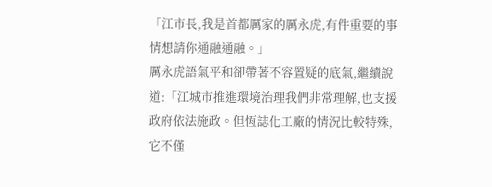「江市長,我是首都厲家的厲永虎,有件重要的事情想請你通融通融。」
厲永虎語氣平和卻帶著不容置疑的底氣,繼續說道:「江城市推進環境治理我們非常理解,也支援政府依法施政。但恆誌化工廠的情況比較特殊,它不僅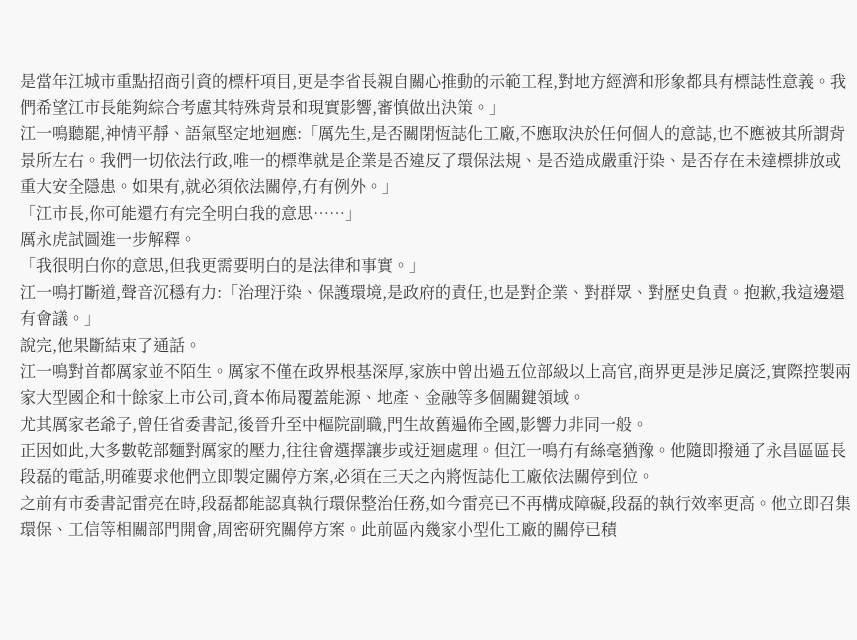是當年江城市重點招商引資的標杆項目,更是李省長親自關心推動的示範工程,對地方經濟和形象都具有標誌性意義。我們希望江市長能夠綜合考慮其特殊背景和現實影響,審慎做出決策。」
江一鳴聽罷,神情平靜、語氣堅定地迴應:「厲先生,是否關閉恆誌化工廠,不應取決於任何個人的意誌,也不應被其所謂背景所左右。我們一切依法行政,唯一的標準就是企業是否違反了環保法規、是否造成嚴重汙染、是否存在未達標排放或重大安全隱患。如果有,就必須依法關停,冇有例外。」
「江市長,你可能還冇有完全明白我的意思……」
厲永虎試圖進一步解釋。
「我很明白你的意思,但我更需要明白的是法律和事實。」
江一鳴打斷道,聲音沉穩有力:「治理汙染、保護環境,是政府的責任,也是對企業、對群眾、對歷史負責。抱歉,我這邊還有會議。」
說完,他果斷結束了通話。
江一鳴對首都厲家並不陌生。厲家不僅在政界根基深厚,家族中曾出過五位部級以上高官,商界更是涉足廣泛,實際控製兩家大型國企和十餘家上市公司,資本佈局覆蓋能源、地產、金融等多個關鍵領域。
尤其厲家老爺子,曾任省委書記,後晉升至中樞院副職,門生故舊遍佈全國,影響力非同一般。
正因如此,大多數乾部麵對厲家的壓力,往往會選擇讓步或迂迴處理。但江一鳴冇有絲毫猶豫。他隨即撥通了永昌區區長段磊的電話,明確要求他們立即製定關停方案,必須在三天之內將恆誌化工廠依法關停到位。
之前有市委書記雷亮在時,段磊都能認真執行環保整治任務,如今雷亮已不再構成障礙,段磊的執行效率更高。他立即召集環保、工信等相關部門開會,周密研究關停方案。此前區內幾家小型化工廠的關停已積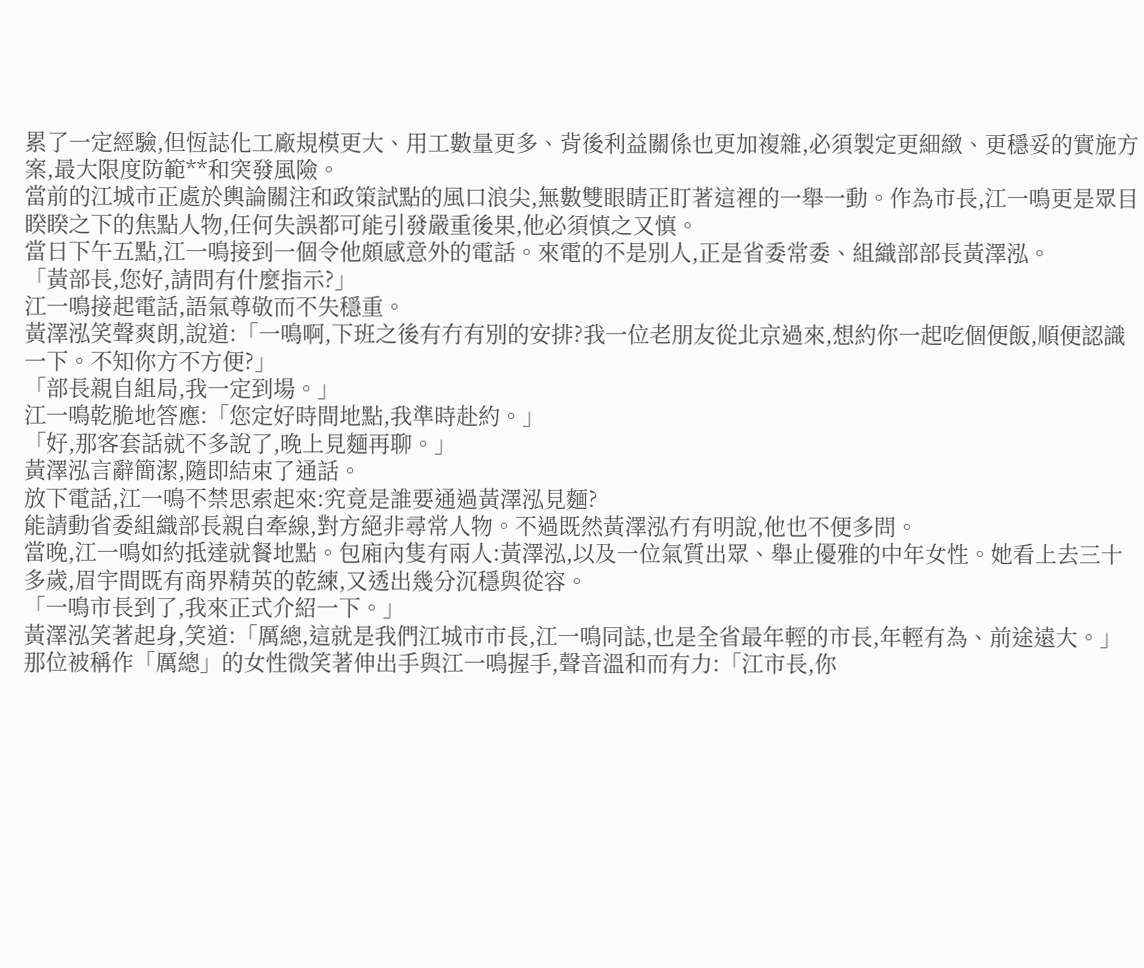累了一定經驗,但恆誌化工廠規模更大、用工數量更多、背後利益關係也更加複雜,必須製定更細緻、更穩妥的實施方案,最大限度防範**和突發風險。
當前的江城市正處於輿論關注和政策試點的風口浪尖,無數雙眼睛正盯著這裡的一舉一動。作為市長,江一鳴更是眾目睽睽之下的焦點人物,任何失誤都可能引發嚴重後果,他必須慎之又慎。
當日下午五點,江一鳴接到一個令他頗感意外的電話。來電的不是別人,正是省委常委、組織部部長黃澤泓。
「黃部長,您好,請問有什麼指示?」
江一鳴接起電話,語氣尊敬而不失穩重。
黃澤泓笑聲爽朗,說道:「一鳴啊,下班之後有冇有別的安排?我一位老朋友從北京過來,想約你一起吃個便飯,順便認識一下。不知你方不方便?」
「部長親自組局,我一定到場。」
江一鳴乾脆地答應:「您定好時間地點,我準時赴約。」
「好,那客套話就不多說了,晚上見麵再聊。」
黃澤泓言辭簡潔,隨即結束了通話。
放下電話,江一鳴不禁思索起來:究竟是誰要通過黃澤泓見麵?
能請動省委組織部長親自牽線,對方絕非尋常人物。不過既然黃澤泓冇有明說,他也不便多問。
當晚,江一鳴如約抵達就餐地點。包廂內隻有兩人:黃澤泓,以及一位氣質出眾、舉止優雅的中年女性。她看上去三十多歲,眉宇間既有商界精英的乾練,又透出幾分沉穩與從容。
「一鳴市長到了,我來正式介紹一下。」
黃澤泓笑著起身,笑道:「厲總,這就是我們江城市市長,江一鳴同誌,也是全省最年輕的市長,年輕有為、前途遠大。」
那位被稱作「厲總」的女性微笑著伸出手與江一鳴握手,聲音溫和而有力:「江市長,你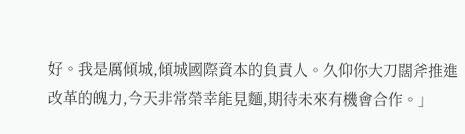好。我是厲傾城,傾城國際資本的負責人。久仰你大刀闊斧推進改革的魄力,今天非常榮幸能見麵,期待未來有機會合作。」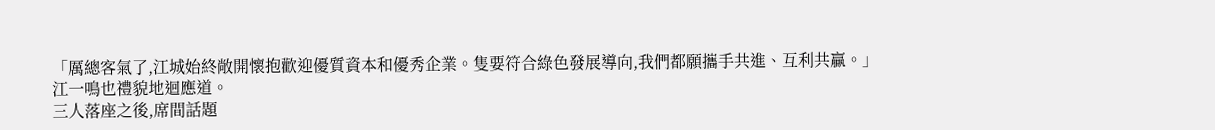「厲總客氣了,江城始終敞開懷抱歡迎優質資本和優秀企業。隻要符合綠色發展導向,我們都願攜手共進、互利共贏。」
江一鳴也禮貌地迴應道。
三人落座之後,席間話題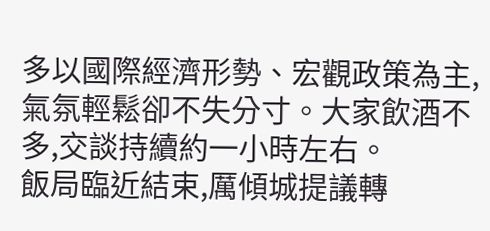多以國際經濟形勢、宏觀政策為主,氣氛輕鬆卻不失分寸。大家飲酒不多,交談持續約一小時左右。
飯局臨近結束,厲傾城提議轉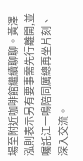場至附近咖啡館繼續聊聊。黃澤泓則表示另有要事需先行離開,並囑託江一鳴陪同厲總再坐片刻、深入交流。